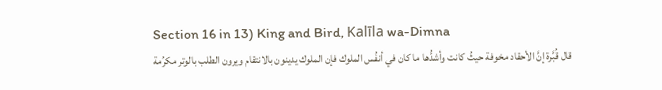Section 16 in 13) King and Bird, Kalīla wa-Dimna
قال قُبَّرة إنَّ الأحقاد مخوفة حيثُ كانت وأشدُّها ما كان في أنفُس الملوك فإن الملوك يدينون بالانتقام ويرون الطلب بالوتر مكرُمة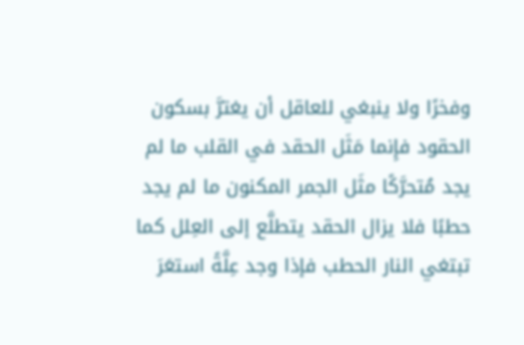وفخرًا ولا ينبغي للعاقل أن يغترَّ بسكون الحقود فإِنما مَثَل الحقد في القلب ما لم يجد مُتحرَّكًا مثَل الجمر المكنون ما لم يجد حطبًا فلا يزال الحقد يتطلَّع إلى العِلل كما تبتغي النار الحطب فإذا وجد عِلَّةً استعَرَ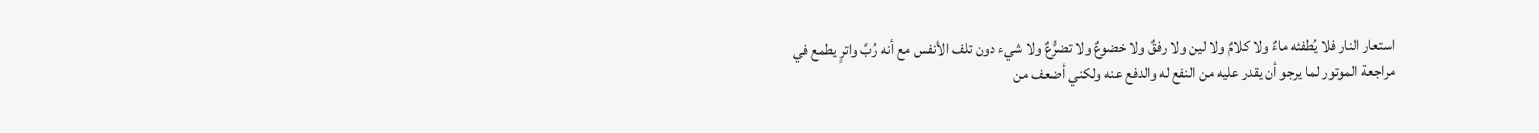استعار النار فلا يُطفئه ماءٌ ولا كلامٌ ولا لين ولا رفقٌ ولا خضوعٌ ولا تضرُّعٌ ولا شيء دون تلف الأنفس مع أنه رُبَّ واترٍ يطمع في مراجعة الموتور لما يرجو أن يقدر عليه من النفع له والدفع عنه ولكني أضعف من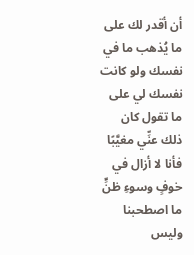أن أقدر لك على ما يُذهب ما في نفسك ولو كانت نفسك لي على ما تقول كان ذلك عنِّي مغيَّبًا فأنا لا أزال في خوفٍ وسوءِ ظنٍّ ما اصطحبنا وليس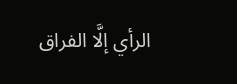الرأي إلَّا الفراق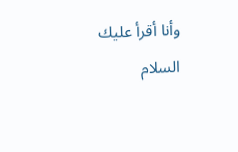وأنا أقرأ عليك السلام